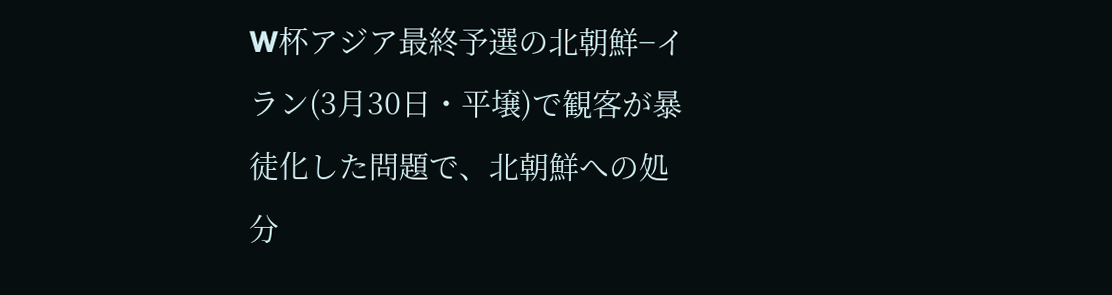W杯アジア最終予選の北朝鮮−イラン(3月30日・平壌)で観客が暴徒化した問題で、北朝鮮への処分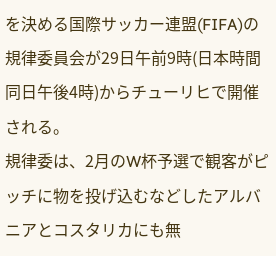を決める国際サッカー連盟(FIFA)の規律委員会が29日午前9時(日本時間同日午後4時)からチューリヒで開催される。
規律委は、2月のW杯予選で観客がピッチに物を投げ込むなどしたアルバニアとコスタリカにも無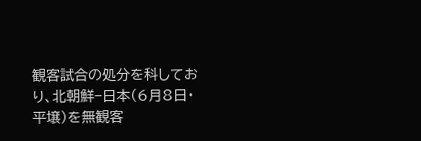観客試合の処分を科しており、北朝鮮−日本(6月8日・平壌)を無観客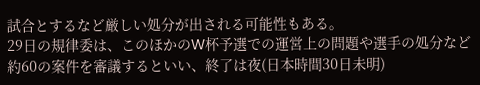試合とするなど厳しい処分が出される可能性もある。
29日の規律委は、このほかのW杯予選での運営上の問題や選手の処分など約60の案件を審議するといい、終了は夜(日本時間30日未明)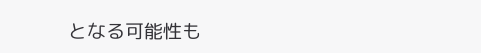となる可能性も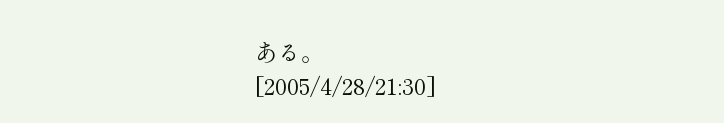ある。
[2005/4/28/21:30]